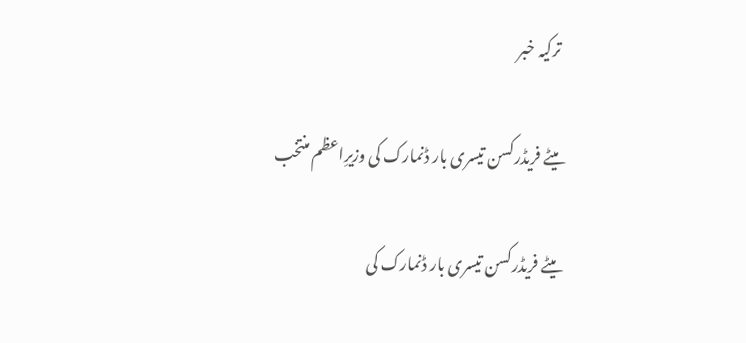ترکیہ خبر

میٹے فریڈرکسن تیسری بار ڈنمارک کی وزیرِاعظم منتخب

میٹے فریڈرکسن تیسری بار ڈنمارک کی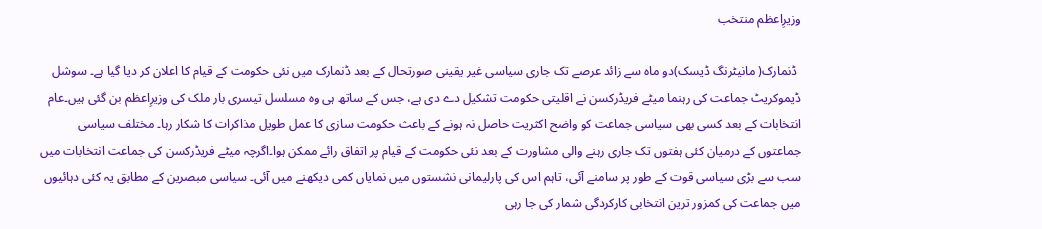وزیرِاعظم منتخب

 ڈنمارک( مانیٹرنگ ڈیسک)دو ماہ سے زائد عرصے تک جاری سیاسی غیر یقینی صورتحال کے بعد ڈنمارک میں نئی حکومت کے قیام کا اعلان کر دیا گیا ہے۔ سوشل ڈیموکریٹ جماعت کی رہنما میٹے فریڈرکسن نے اقلیتی حکومت تشکیل دے دی ہے، جس کے ساتھ ہی وہ مسلسل تیسری بار ملک کی وزیرِاعظم بن گئی ہیں۔عام انتخابات کے بعد کسی بھی سیاسی جماعت کو واضح اکثریت حاصل نہ ہونے کے باعث حکومت سازی کا عمل طویل مذاکرات کا شکار رہا۔ مختلف سیاسی جماعتوں کے درمیان کئی ہفتوں تک جاری رہنے والی مشاورت کے بعد نئی حکومت کے قیام پر اتفاق رائے ممکن ہوا۔اگرچہ میٹے فریڈرکسن کی جماعت انتخابات میں سب سے بڑی سیاسی قوت کے طور پر سامنے آئی، تاہم اس کی پارلیمانی نشستوں میں نمایاں کمی دیکھنے میں آئی۔ سیاسی مبصرین کے مطابق یہ کئی دہائیوں میں جماعت کی کمزور ترین انتخابی کارکردگی شمار کی جا رہی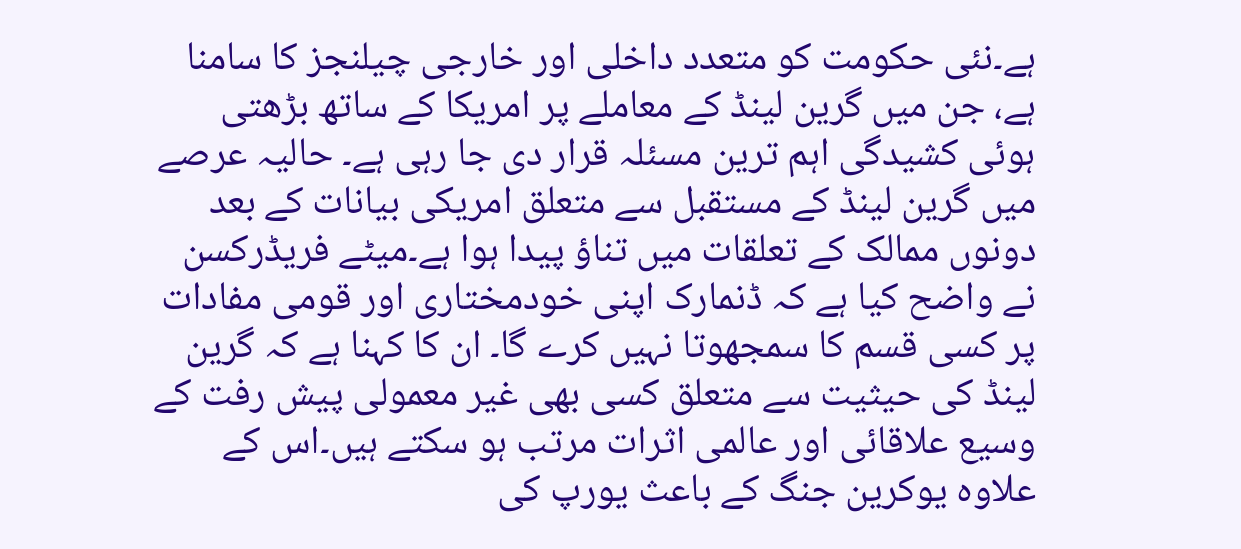ہے۔نئی حکومت کو متعدد داخلی اور خارجی چیلنجز کا سامنا ہے، جن میں گرین لینڈ کے معاملے پر امریکا کے ساتھ بڑھتی ہوئی کشیدگی اہم ترین مسئلہ قرار دی جا رہی ہے۔ حالیہ عرصے میں گرین لینڈ کے مستقبل سے متعلق امریکی بیانات کے بعد دونوں ممالک کے تعلقات میں تناؤ پیدا ہوا ہے۔میٹے فریڈرکسن نے واضح کیا ہے کہ ڈنمارک اپنی خودمختاری اور قومی مفادات پر کسی قسم کا سمجھوتا نہیں کرے گا۔ ان کا کہنا ہے کہ گرین لینڈ کی حیثیت سے متعلق کسی بھی غیر معمولی پیش رفت کے وسیع علاقائی اور عالمی اثرات مرتب ہو سکتے ہیں۔اس کے علاوہ یوکرین جنگ کے باعث یورپ کی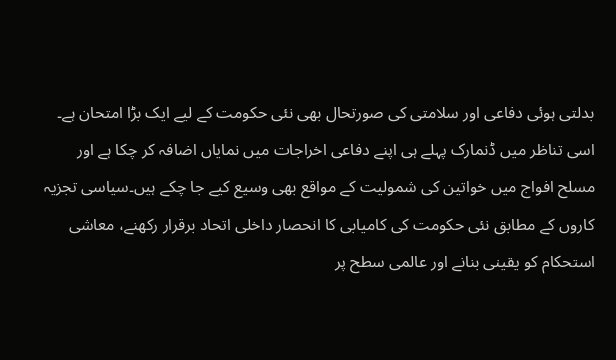بدلتی ہوئی دفاعی اور سلامتی کی صورتحال بھی نئی حکومت کے لیے ایک بڑا امتحان ہے۔ اسی تناظر میں ڈنمارک پہلے ہی اپنے دفاعی اخراجات میں نمایاں اضافہ کر چکا ہے اور مسلح افواج میں خواتین کی شمولیت کے مواقع بھی وسیع کیے جا چکے ہیں۔سیاسی تجزیہ کاروں کے مطابق نئی حکومت کی کامیابی کا انحصار داخلی اتحاد برقرار رکھنے، معاشی استحکام کو یقینی بنانے اور عالمی سطح پر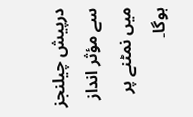درپیش چیلنجز سے مؤثر انداز میں نمٹنے پر ہوگا۔